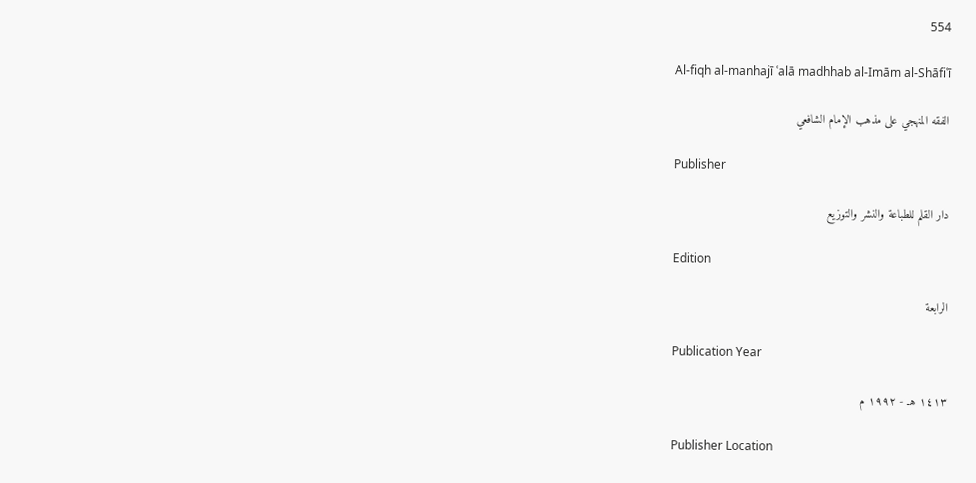554

Al-fiqh al-manhajī ʿalā madhhab al-Imām al-Shāfiʿī

الفقه المنهجي على مذهب الإمام الشافعي

Publisher

دار القلم للطباعة والنشر والتوزيع

Edition

الرابعة

Publication Year

١٤١٣ هـ - ١٩٩٢ م

Publisher Location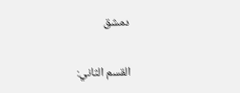دمشق

القسم الثاني: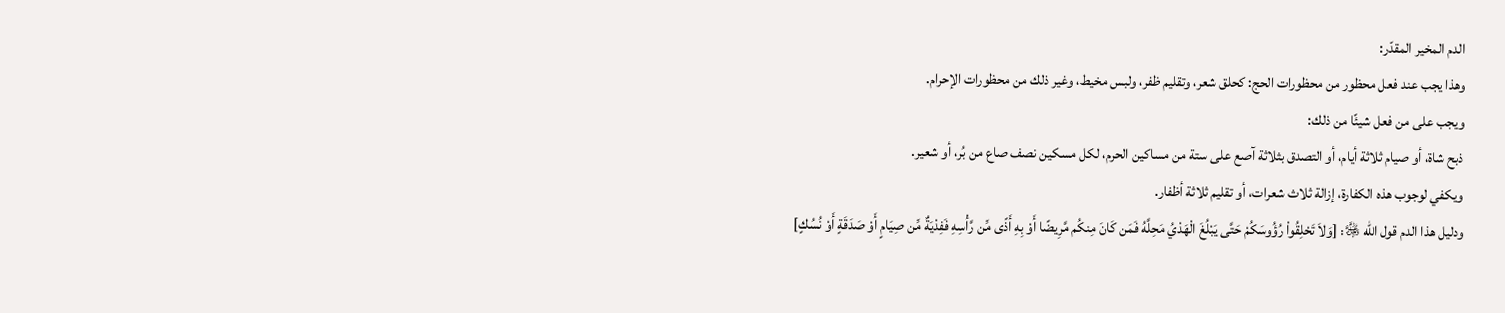الدم المخير المقدّر:
وهذا يجب عند فعل محظور من محظورات الحج: كحلق شعر، وتقليم ظفر، ولبس مخيط، وغير ذلك من محظورات الإحرام.
ويجب على من فعل شيئًا من ذلك:
ذبح شاة، أو صيام ثلاثة أيام، أو التصدق بثلاثة آصع على ستة من مساكين الحرم، لكل مسكين نصف صاع من بُر، أو شعير.
ويكفي لوجوب هذه الكفارة، إزالة ثلاث شعرات، أو تقليم ثلاثة أظفار.
ودليل هذا الدم قول الله ﷿: [وَلاَ تَحْلِقُواْ رُؤُوسَكُمْ حَتَّى يَبْلُغَ الْهَدْيُ مَحِلَّهُ فَمَن كَانَ مِنكُم مَّرِيضًا أَوْ بِهِ أَذًى مِّن رَّأْسِهِ فَفِدْيَةٌ مِّن صِيَامٍ أَوْ صَدَقَةٍ أَوْ نُسُكٍ]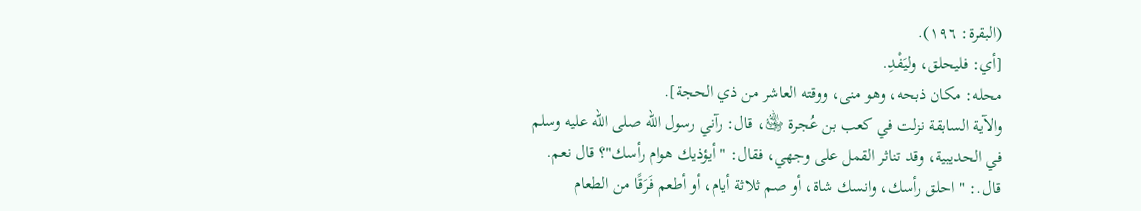(البقرة: ١٩٦).
[أي: فليحلق، وليَفْدِ.
محله: مكان ذبحه، وهو منى، ووقته العاشر من ذي الحجة].
والآية السابقة نزلت في كعب بن عُجرة ﵁، قال: رآني رسول الله صلى الله عليه وسلم في الحديبية، وقد تناثر القمل على وجهي، فقال: " أيؤذيك هوام رأسك"؟ قال نعم. قال.: " احلق رأسك، وانسك شاة، أو صم ثلاثة أيام، أو أطعم فَرَقًا من الطعام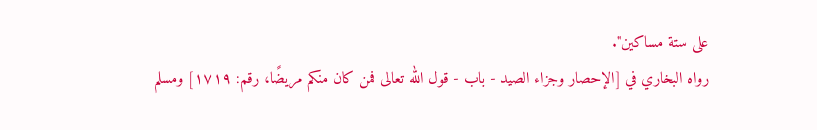على ستة مساكين".
رواه البخاري في [الإحصار وجزاء الصيد - باب - قول الله تعالى فمن كان منكم مريضًا، رقم: ١٧١٩] ومسلم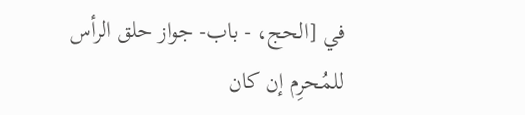في [الحج، - باب- جواز حلق الرأس للمُحرِم إن كان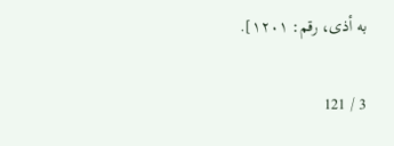به أذى، رقم: ١٢٠١].

3 / 121